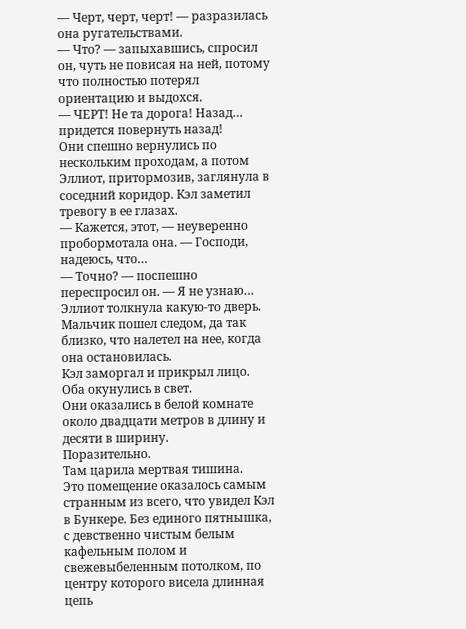— Черт, черт, черт! — разразилась она ругательствами.
— Что? — запыхавшись, спросил он, чуть не повисая на ней, потому что полностью потерял ориентацию и выдохся.
— ЧЕРТ! Не та дорога! Назад… придется повернуть назад!
Они спешно вернулись по нескольким проходам, а потом Эллиот, притормозив, заглянула в соседний коридор. Кэл заметил тревогу в ее глазах.
— Кажется, этот, — неуверенно пробормотала она. — Господи, надеюсь, что…
— Точно? — поспешно переспросил он. — Я не узнаю…
Эллиот толкнула какую-то дверь. Мальчик пошел следом, да так близко, что налетел на нее, когда она остановилась.
Кэл заморгал и прикрыл лицо. Оба окунулись в свет.
Они оказались в белой комнате около двадцати метров в длину и десяти в ширину.
Поразительно.
Там царила мертвая тишина.
Это помещение оказалось самым странным из всего, что увидел Кэл в Бункере. Без единого пятнышка, с девственно чистым белым кафельным полом и свежевыбеленным потолком, по центру которого висела длинная цепь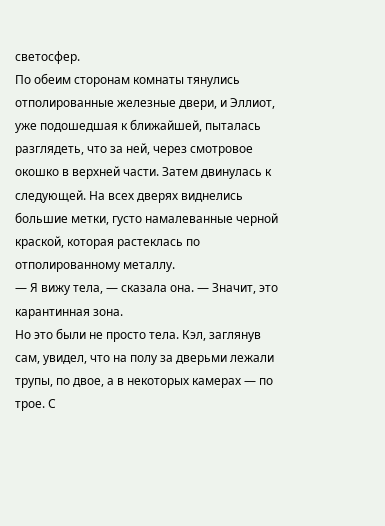светосфер.
По обеим сторонам комнаты тянулись отполированные железные двери, и Эллиот, уже подошедшая к ближайшей, пыталась разглядеть, что за ней, через смотровое окошко в верхней части. Затем двинулась к следующей. На всех дверях виднелись большие метки, густо намалеванные черной краской, которая растеклась по отполированному металлу.
— Я вижу тела, — сказала она. — Значит, это карантинная зона.
Но это были не просто тела. Кэл, заглянув сам, увидел, что на полу за дверьми лежали трупы, по двое, а в некоторых камерах — по трое. С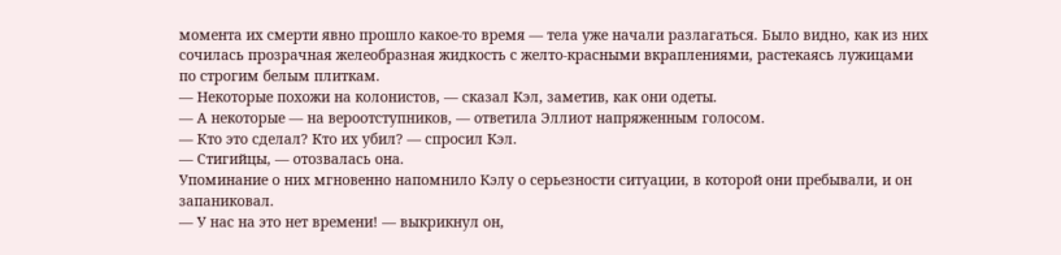момента их смерти явно прошло какое-то время — тела уже начали разлагаться. Было видно, как из них сочилась прозрачная желеобразная жидкость с желто-красными вкраплениями, растекаясь лужицами по строгим белым плиткам.
— Некоторые похожи на колонистов, — сказал Кэл, заметив, как они одеты.
— А некоторые — на вероотступников, — ответила Эллиот напряженным голосом.
— Кто это сделал? Кто их убил? — спросил Кэл.
— Стигийцы, — отозвалась она.
Упоминание о них мгновенно напомнило Кэлу о серьезности ситуации, в которой они пребывали, и он запаниковал.
— У нас на это нет времени! — выкрикнул он,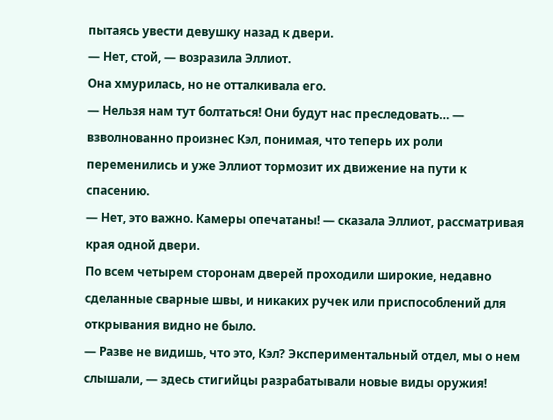пытаясь увести девушку назад к двери.
— Нет, стой, — возразила Эллиот.
Она хмурилась, но не отталкивала его.
— Нельзя нам тут болтаться! Они будут нас преследовать… — взволнованно произнес Кэл, понимая, что теперь их роли переменились и уже Эллиот тормозит их движение на пути к спасению.
— Нет, это важно. Камеры опечатаны! — сказала Эллиот, рассматривая края одной двери.
По всем четырем сторонам дверей проходили широкие, недавно сделанные сварные швы, и никаких ручек или приспособлений для открывания видно не было.
— Разве не видишь, что это, Кэл? Экспериментальный отдел, мы о нем слышали, — здесь стигийцы разрабатывали новые виды оружия!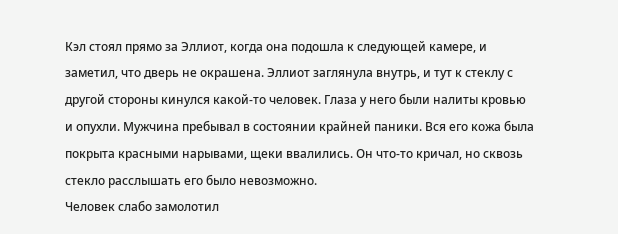Кэл стоял прямо за Эллиот, когда она подошла к следующей камере, и заметил, что дверь не окрашена. Эллиот заглянула внутрь, и тут к стеклу с другой стороны кинулся какой-то человек. Глаза у него были налиты кровью и опухли. Мужчина пребывал в состоянии крайней паники. Вся его кожа была покрыта красными нарывами, щеки ввалились. Он что-то кричал, но сквозь стекло расслышать его было невозможно.
Человек слабо замолотил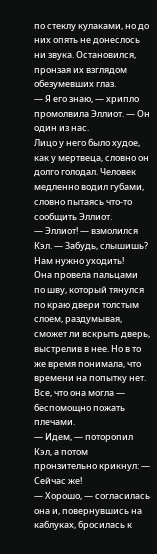по стеклу кулаками, но до них опять не донеслось ни звука. Остановился, пронзая их взглядом обезумевших глаз.
— Я его знаю, — хрипло промолвила Эллиот. — Он один из нас.
Лицо у него было худое, как у мертвеца, словно он долго голодал. Человек медленно водил губами, словно пытаясь что-то сообщить Эллиот.
— Эллиот! — взмолился Кэл. — Забудь, слышишь? Нам нужно уходить!
Она провела пальцами по шву, который тянулся по краю двери толстым слоем, раздумывая, сможет ли вскрыть дверь, выстрелив в нее. Но в то же время понимала, что времени на попытку нет. Все, что она могла — беспомощно пожать плечами.
— Идем, — поторопил Кэл, а потом пронзительно крикнул: — Сейчас же!
— Хорошо, — согласилась она и, повернувшись на каблуках, бросилась к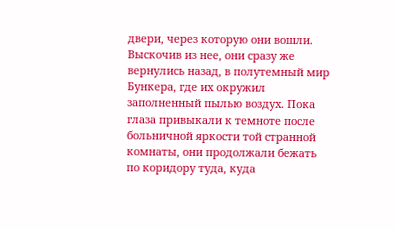двери, через которую они вошли.
Выскочив из нее, они сразу же вернулись назад, в полутемный мир Бункера, где их окружил заполненный пылью воздух. Пока глаза привыкали к темноте после больничной яркости той странной комнаты, они продолжали бежать по коридору туда, куда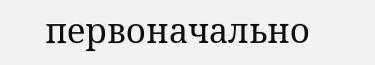первоначально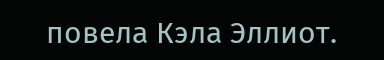повела Кэла Эллиот.